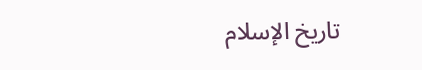تاريخ الإسلام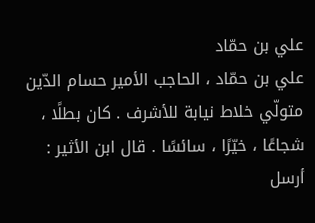علي بن حمّاد
علي بن حمّاد ، الحاجب الأمير حسام الدّين متولّي خلاط نيابة للأشرف . كان بطلًا ، شجاعًا ، خيّرًا ، سائسًا . قال ابن الأثير : أرسل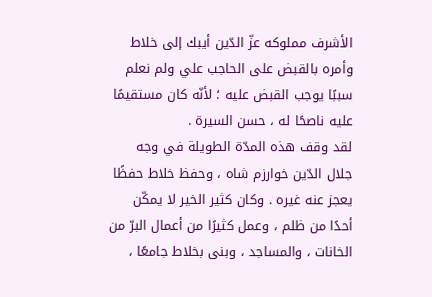الأشرف مملوكه عزّ الدّين أيبك إلى خلاط وأمره بالقبض على الحاجب علي ولم نعلم سببًا يوجب القبض عليه ؛ لأنّه كان مستقيمًا عليه ناصحًا له ، حسن السيرة .
لقد وقف هذه المدّة الطويلة في وجه جلال الدّين خوارزم شاه ، وحفظ خلاط حفظًا يعجز عنه غيره . وكان كثير الخير لا يمكّن أحدًا من ظلم ، وعمل كثيرًا من أعمال البرّ من الخانات ، والمساجد ، وبنى بخلاط جامعًا ،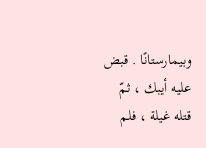وبيمارستانًا . قبض عليه أيبك ، ثمّ قتله غيلة ، فلم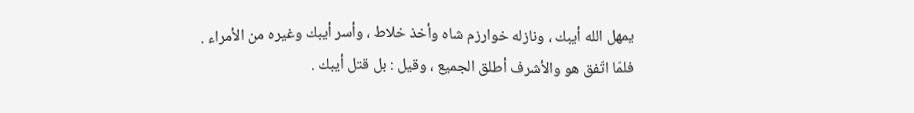يمهل الله أيبك ، ونازله خوارزم شاه وأخذ خلاط ، وأسر أيبك وغيره من الأمراء .
فلمّا اتّفق هو والأشرف أطلق الجميع ، وقيل : بل قتل أيبك .